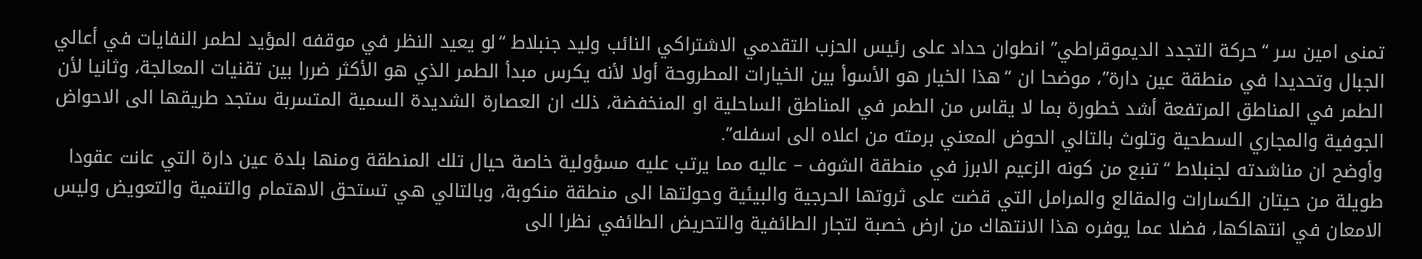تمنى امين سر “حركة التجدد الديموقراطي” انطوان حداد على رئيس الحزب التقدمي الاشتراكي النائب وليد جنبلاط “لو يعيد النظر في موقفه المؤيد لطمر النفايات في أعالي الجبال وتحديدا في منطقة عين دارة”، موضحا ان “هذا الخيار هو الأسوأ بين الخيارات المطروحة أولا لأنه يكرس مبدأ الطمر الذي هو الأكثر ضررا بين تقنيات المعالجة، وثانيا لأن الطمر في المناطق المرتفعة أشد خطورة بما لا يقاس من الطمر في المناطق الساحلية او المنخفضة، ذلك ان العصارة الشديدة السمية المتسربة ستجد طريقها الى الاحواض الجوفية والمجاري السطحية وتلوث بالتالي الحوض المعني برمته من اعلاه الى اسفله”.
وأوضح ان مناشدته لجنبلاط “تنبع من كونه الزعيم الابرز في منطقة الشوف – عاليه مما يرتب عليه مسؤولية خاصة حيال تلك المنطقة ومنها بلدة عين دارة التي عانت عقودا طويلة من حيتان الكسارات والمقالع والمرامل التي قضت على ثروتها الحرجية والبيئية وحولتها الى منطقة منكوبة، وبالتالي هي تستحق الاهتمام والتنمية والتعويض وليس الامعان في انتهاكها، فضلا عما يوفره هذا الانتهاك من ارض خصبة لتجار الطائفية والتحريض الطائفي نظرا الى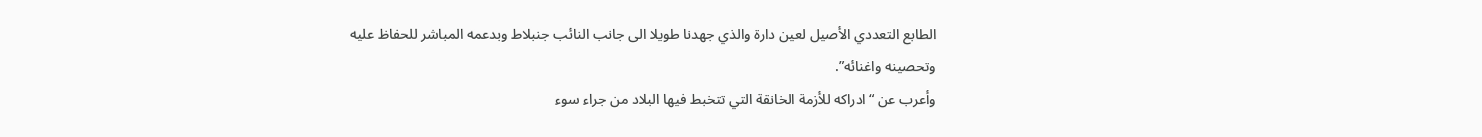الطابع التعددي الأصيل لعين دارة والذي جهدنا طويلا الى جانب النائب جنبلاط وبدعمه المباشر للحفاظ عليه وتحصينه واغنائه”.
وأعرب عن “ادراكه للأزمة الخانقة التي تتخبط فيها البلاد من جراء سوء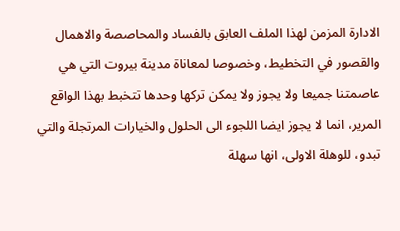الادارة المزمن لهذا الملف العابق بالفساد والمحاصصة والاهمال والقصور في التخطيط، وخصوصا لمعاناة مدينة بيروت التي هي عاصمتنا جميعا ولا يجوز ولا يمكن تركها وحدها تتخبط بهذا الواقع المرير، انما لا يجوز ايضا اللجوء الى الحلول والخيارات المرتجلة والتي تبدو، للوهلة الاولى، انها سهلة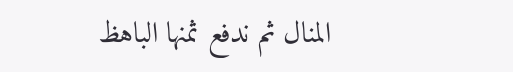المنال ثم ندفع ثمنها الباهظ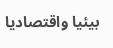بيئيا واقتصاديا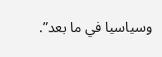وسياسيا في ما بعد”.